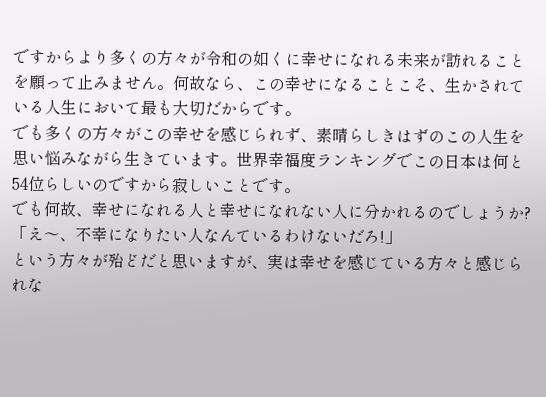ですからより多くの方々が令和の如くに幸せになれる未来が訪れることを願って止みません。何故なら、この幸せになることこそ、生かされている人生において最も大切だからです。
でも多くの方々がこの幸せを感じられず、素晴らしきはずのこの人生を思い悩みながら生きています。世界幸福度ランキングでこの日本は何と54位らしいのですから寂しいことです。
でも何故、幸せになれる人と幸せになれない人に分かれるのでしょうか?
「え〜、不幸になりたい人なんているわけないだろ!」
という方々が殆どだと思いますが、実は幸せを感じている方々と感じられな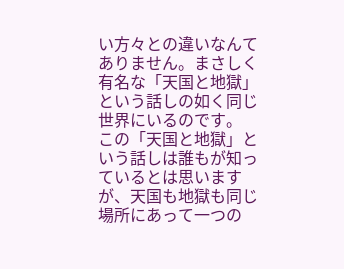い方々との違いなんてありません。まさしく有名な「天国と地獄」という話しの如く同じ世界にいるのです。
この「天国と地獄」という話しは誰もが知っているとは思いますが、天国も地獄も同じ場所にあって一つの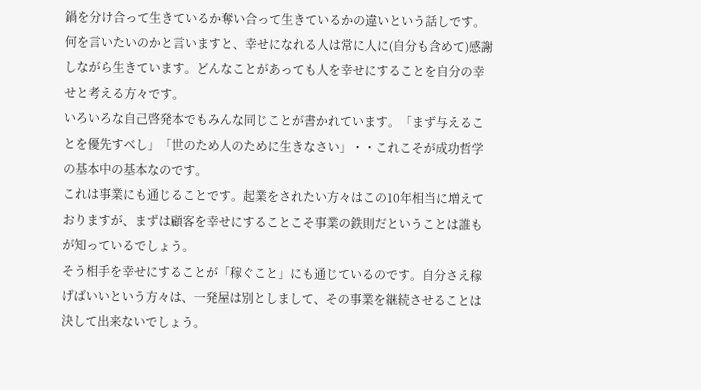鍋を分け合って生きているか奪い合って生きているかの違いという話しです。
何を言いたいのかと言いますと、幸せになれる人は常に人に(自分も含めて)感謝しながら生きています。どんなことがあっても人を幸せにすることを自分の幸せと考える方々です。
いろいろな自己啓発本でもみんな同じことが書かれています。「まず与えることを優先すべし」「世のため人のために生きなさい」・・これこそが成功哲学の基本中の基本なのです。
これは事業にも通じることです。起業をされたい方々はこの10年相当に増えておりますが、まずは顧客を幸せにすることこそ事業の鉄則だということは誰もが知っているでしょう。
そう相手を幸せにすることが「稼ぐこと」にも通じているのです。自分さえ稼げばいいという方々は、一発屋は別としまして、その事業を継続させることは決して出来ないでしょう。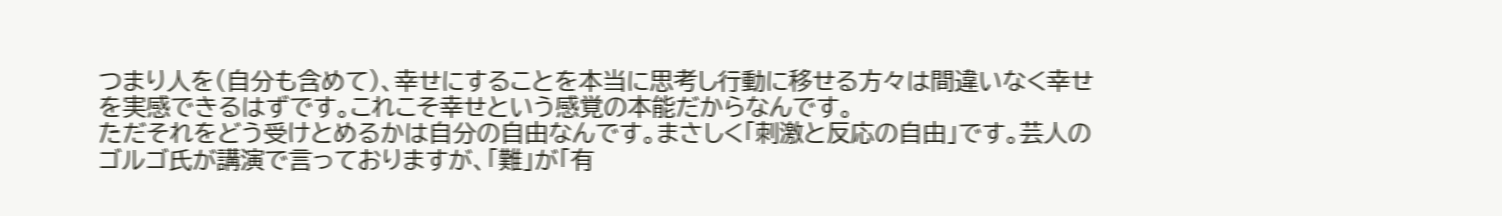つまり人を(自分も含めて)、幸せにすることを本当に思考し行動に移せる方々は間違いなく幸せを実感できるはずです。これこそ幸せという感覚の本能だからなんです。
ただそれをどう受けとめるかは自分の自由なんです。まさしく「刺激と反応の自由」です。芸人のゴルゴ氏が講演で言っておりますが、「難」が「有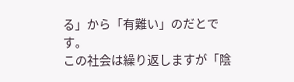る」から「有難い」のだとです。
この社会は繰り返しますが「陰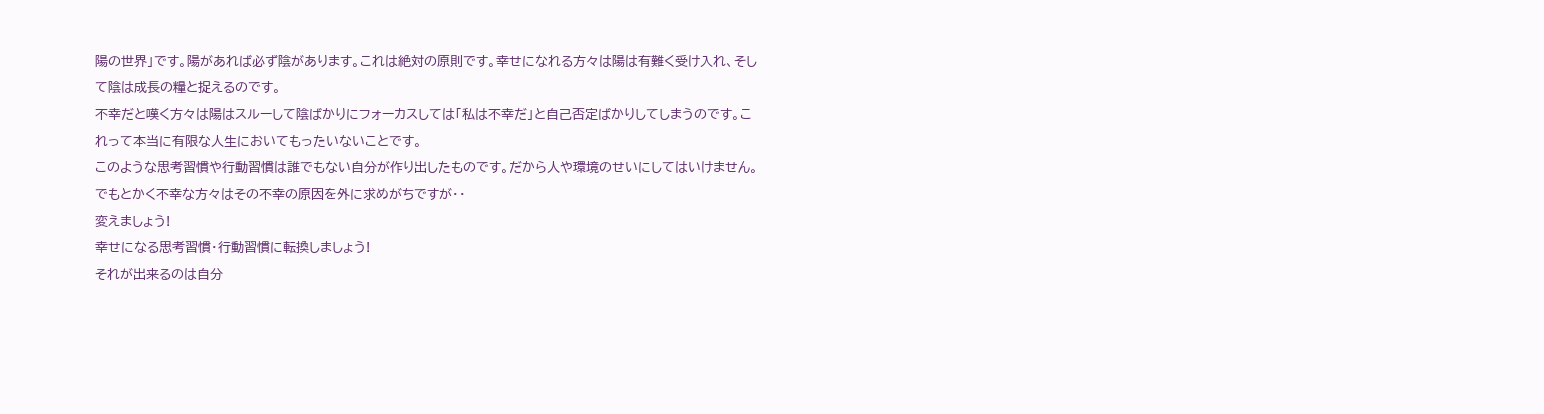陽の世界」です。陽があれば必ず陰があります。これは絶対の原則です。幸せになれる方々は陽は有難く受け入れ、そして陰は成長の糧と捉えるのです。
不幸だと嘆く方々は陽はスルーして陰ばかりにフォーカスしては「私は不幸だ」と自己否定ばかりしてしまうのです。これって本当に有限な人生においてもったいないことです。
このような思考習慣や行動習慣は誰でもない自分が作り出したものです。だから人や環境のせいにしてはいけません。でもとかく不幸な方々はその不幸の原因を外に求めがちですが・・
変えましょう!
幸せになる思考習慣・行動習慣に転換しましょう!
それが出来るのは自分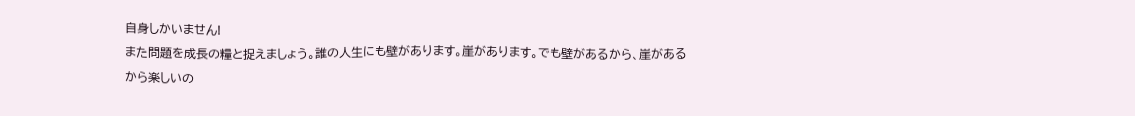自身しかいません!
また問題を成長の糧と捉えましょう。誰の人生にも壁があります。崖があります。でも壁があるから、崖があるから楽しいの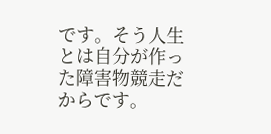です。そう人生とは自分が作った障害物競走だからです。